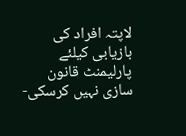لاپتہ افراد کی بازیابی کیلئے پارلیمنٹ قانون سازی نہیں کرسکی-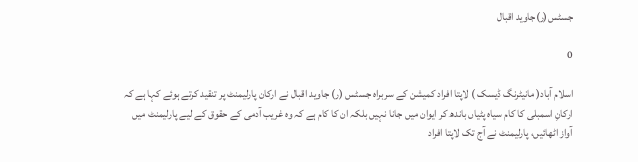جسٹس(ر)جاوید اقبال

0

اسلام آباد( مانیٹرنگ ڈیسک ) لاپتا افراد کمیشن کے سربراہ جسٹس (ر) جاوید اقبال نے ارکان پارلیمنٹ پر تنقید کرتے ہوئے کہا ہے کہ ارکانِ اسمبلی کا کام سیاہ پٹیاں باندھ کر ایوان میں جانا نہیں بلکہ ان کا کام ہے کہ وہ غریب آدمی کے حقوق کے لیے پارلیمنٹ میں آواز اٹھائیں، پارلیمنٹ نے آج تک لاپتا افراد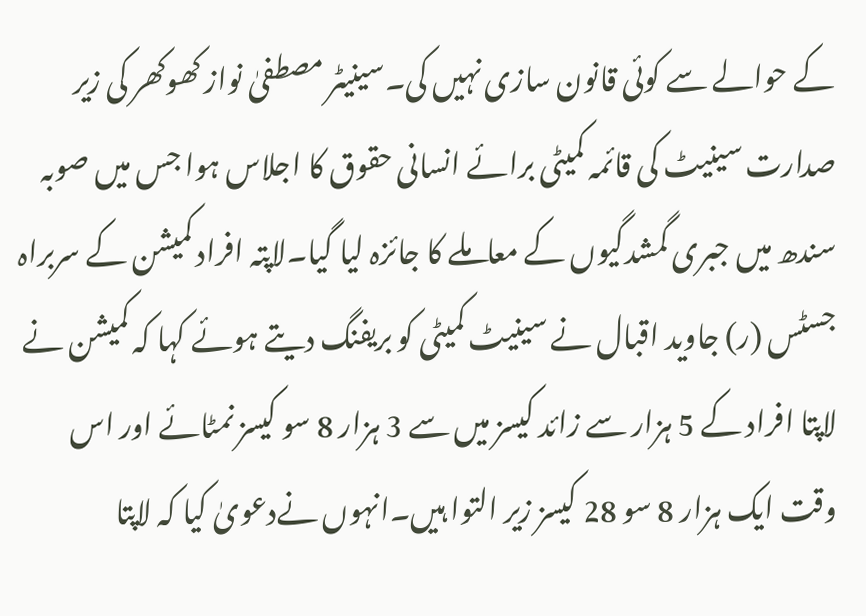کے حوالے سے کوئی قانون سازی نہیں کی۔سینیٹر مصطفیٰ نواز کھوکھر کی زیر صدارت سینیٹ کی قائمہ کمیٹی برائے انسانی حقوق کا اجلاس ہوا جس میں صوبہ سندھ میں جبری گمشدگیوں کے معاملے کا جائزہ لیا گیا۔لاپتہ افراد کمیشن کے سربراہ جسٹس (ر) جاوید اقبال نے سینیٹ کمیٹی کو بریفنگ دیتے ہوئے کہا کہ کمیشن نے لاپتا افراد کے 5 ہزار سے زائد کیسز میں سے 3 ہزار 8 سو کیسز نمٹائے اور اس وقت ایک ہزار 8 سو 28 کیسز زیر التوا ہیں۔انہوں نےدعویٰ کیا کہ لاپتا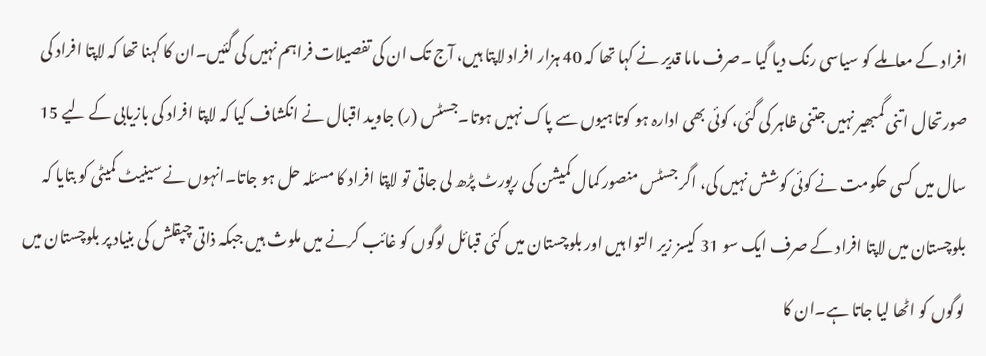افراد کے معاملے کو سیاسی رنگ دیا گیا ۔صرف ماما قدیر نے کہا تھا کہ 40 ہزار افراد لاپتا ہیں، آج تک ان کی تفصیلات فراہم نہیں کی گئیں۔ان کا کہنا تھا کہ لاپتا افراد کی صورتحال اتنی گمبھیر نہیں جتنی ظاہر کی گئی، کوئی بھی ادارہ ہو کوتاہیوں سے پاک نہیں ہوتا۔جسٹس (ر) جاوید اقبال نے انکشاف کیا کہ لاپتا افراد کی بازیابی کے لیے 15 سال میں کسی حکومت نے کوئی کوشش نہیں کی، اگر جسٹس منصور کمال کمیشن کی رپورٹ پڑھ لی جاتی تو لاپتا افراد کا مسئلہ حل ہو جاتا۔انہوں نے سینیٹ کمیٹی کو بتایا کہ بلوچستان میں لاپتا افراد کے صرف ایک سو 31 کیسز زیر التوا ہیں اور بلوچستان میں کئی قبائل لوگوں کو غائب کرنے میں ملوث ہیں جبکہ ذاتی چپقلش کی بنیاد پر بلوچستان میں لوگوں کو اٹھا لیا جاتا ہے۔ان کا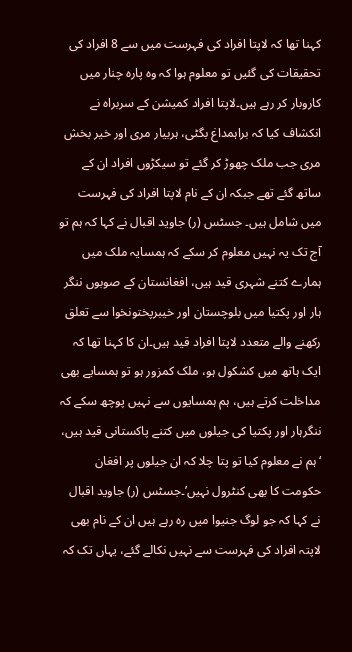کہنا تھا کہ لاپتا افراد کی فہرست میں سے 8 افراد کی تحقیقات کی گئیں تو معلوم ہوا کہ وہ پارہ چنار میں کاروبار کر رہے ہیں۔لاپتا افراد کمیشن کے سربراہ نے انکشاف کیا کہ براہمداغ بگٹی، ہربیار مری اور خیر بخش مری جب ملک چھوڑ کر گئے تو سیکڑوں افراد ان کے ساتھ گئے تھے جبکہ ان کے نام لاپتا افراد کی فہرست میں شامل ہیں۔ جسٹس (ر) جاوید اقبال نے کہا کہ ہم تو آج تک یہ نہیں معلوم کر سکے کہ ہمسایہ ملک میں ہمارے کتنے شہری قید ہیں، افغانستان کے صوبوں ننگر ہار اور پکتیا میں بلوچستان اور خیبرپختونخوا سے تعلق رکھنے والے متعدد لاپتا افراد قید ہیں۔ان کا کہنا تھا کہ ایک ہاتھ میں کشکول ہو، ملک کمزور ہو تو ہمسایے بھی مداخلت کرتے ہیں، ہم ہمسایوں سے نہیں پوچھ سکے کہ ننگرہار اور پکتیا کی جیلوں میں کتنے پاکستانی قید ہیں، ‘ہم نے معلوم کیا تو پتا چلا کہ ان جیلوں پر افغان حکومت کا بھی کنٹرول نہیں’۔جسٹس (ر) جاوید اقبال نے کہا کہ جو لوگ جنیوا میں رہ رہے ہیں ان کے نام بھی لاپتہ افراد کی فہرست سے نہیں نکالے گئے، یہاں تک کہ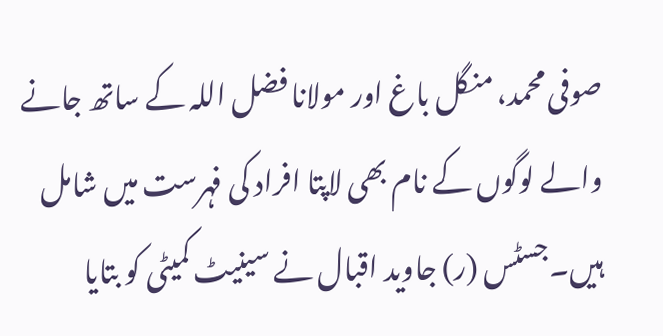صوفی محمد، منگل باغ اور مولانا فضل اللہ کے ساتھ جانے والے لوگوں کے نام بھی لاپتا افراد کی فہرست میں شامل ہیں۔جسٹس (ر) جاوید اقبال نے سینیٹ کمیٹی کو بتایا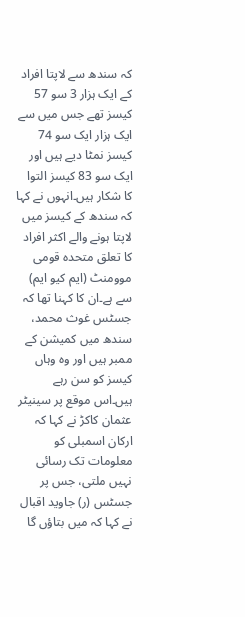کہ سندھ سے لاپتا افراد کے ایک ہزار 3 سو 57 کیسز تھے جس میں سے ایک ہزار ایک سو 74 کیسز نمٹا دیے ہیں اور ایک سو 83 کیسز التوا کا شکار ہیں۔انہوں نے کہا کہ سندھ کے کیسز میں لاپتا ہونے والے اکثر افراد کا تعلق متحدہ قومی موومنٹ (ایم کیو ایم) سے ہے۔ان کا کہنا تھا کہ جسٹس غوث محمد، سندھ میں کمیشن کے ممبر ہیں اور وہ وہاں کیسز کو سن رہے ہیں۔اس موقع پر سینیٹر عثمان کاکڑ نے کہا کہ ارکان اسمبلی کو معلومات تک رسائی نہیں ملتی، جس پر جسٹس (ر) جاوید اقبال نے کہا کہ میں بتاؤں گا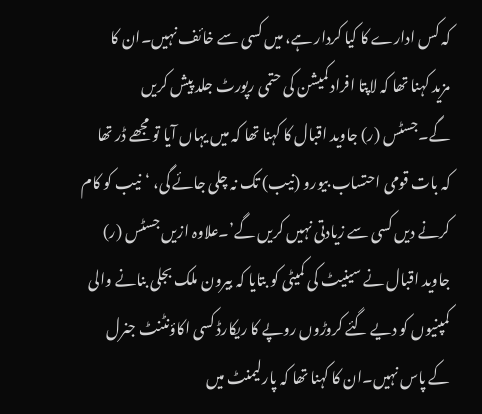کہ کس ادارے کا کیا کردار ہے، میں کسی سے خائف نہیں۔ان کا مزید کہنا تھا کہ لاپتا افراد کمیشن کی حتمی رپورٹ جلد پیش کریں گے۔جسٹس (ر) جاوید اقبال کا کہنا تھا کہ میں یہاں آیا تو مجھے ڈر تھا کہ بات قومی احتساب بیورو (نیب) تک نہ چلی جائے گی، ‘نیب کو کام کرنے دیں کسی سے زیادتی نہیں کریں گے’۔علاوہ ازیں جسٹس (ر) جاوید اقبال نے سینیٹ کی کمیٹی کو بتایا کہ بیرون ملک بجلی بنانے والی کمپنیوں کو دیے گئے کروڑوں روپے کا ریکارڈ کسی اکاؤنٹنٹ جنرل کے پاس نہیں۔ان کا کہنا تھا کہ پارلیمنٹ میں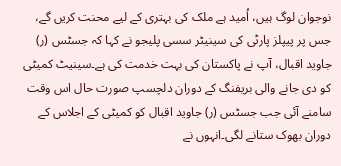نوجوان لوگ ہیں، اُمید ہے ملک کی بہتری کے لیے محنت کریں گے، جس پر پیپلز پارٹی کی سینیٹر سسی پلیجو نے کہا کہ جسٹس (ر) جاوید اقبال، آپ نے پاکستان کی بہت خدمت کی ہے۔سینیٹ کمیٹی کو دی جانے والی بریفنگ کے دوران دلچسپ صورت حال اس وقت سامنے آئی جب جسٹس (ر) جاوید اقبال کو کمیٹی کے اجلاس کے دوران بھوک ستانے لگی۔انہوں نے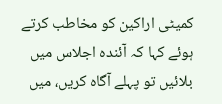کمیٹی اراکین کو مخاطب کرتے ہوئے کہا کہ آئندہ اجلاس میں بلائیں تو پہلے آگاہ کریں، میں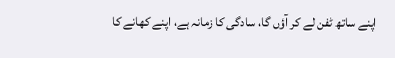اپنے ساتھ ٹفن لے کر آؤں گا، سادگی کا زمانہ ہے، اپنے کھانے کا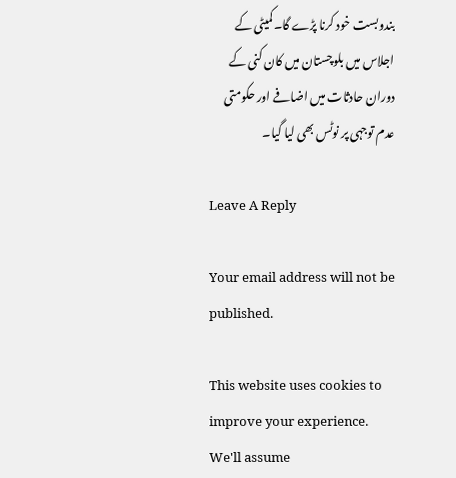بندوبست خود کرنا پڑے گا۔کمیٹی کے اجلاس میں بلوچستان میں کان کنی کے دوران حادثات میں اضافے اور حکومتی عدم توجہی پر نوٹس بھی لیا گیا۔

Leave A Reply

Your email address will not be published.

This website uses cookies to improve your experience. We'll assume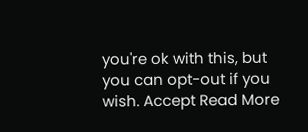you're ok with this, but you can opt-out if you wish. Accept Read More